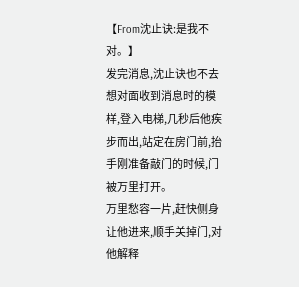【From沈止诀:是我不对。】
发完消息,沈止诀也不去想对面收到消息时的模样,登入电梯,几秒后他疾步而出,站定在房门前,抬手刚准备敲门的时候,门被万里打开。
万里愁容一片,赶快侧身让他进来,顺手关掉门,对他解释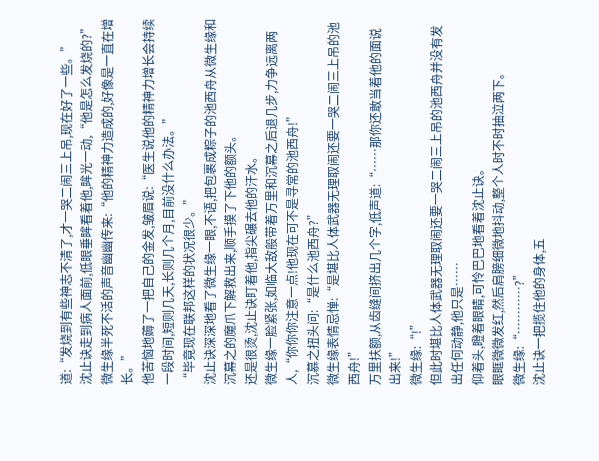道:“发烧到有些神志不清了,才一哭二闹三上吊,现在好了一些。”
沈止诀走到病人面前,低眼垂眸看着他,眸光一动,“他是怎么发烧的?”
微生缘半死不活的声音幽幽传来:“他的精神力造成的,好像是一直在增长。”
他苦恼地薅了一把自己的金发,皱眉说:“医生说他的精神力增长会持续一段时间,短则几天,长则几个月,目前没什么办法。”
“毕竟现在联邦这样的状况很少。”
沈止诀深深地看了微生缘一眼,不语,把包裹成粽子的池西舟从微生缘和沉幕之的魔爪下解救出来,顺手摸了下他的额头。
还是很烫,沈止诀盯着他,指尖碾去他的汗水。
微生缘一脸紧张,如临大敌般带着万里和沉幕之后退几步,力争远离两人,“你你你注意一点!他现在可不是寻常的池西舟!”
沉慕之扭头问:“是什么池西舟?”
微生缘表情忌惮:“是堪比人体武器无理取闹还要一哭二闹三上吊的池西舟!”
万里扶额,从齿缝间挤出几个字,低声道:“……那你还敢当着他的面说出来!”
微生缘:“!”
但此时堪比人体武器无理取闹还要一哭二闹三上吊的池西舟并没有发出任何动静,他只是……
仰着头,瞪着眼睛,可怜巴巴地看着沈止诀。
眼眶微微发红,然后肩膀细微地抖动,整个人时不时抽泣两下。
微生缘:“…………?”
沈止诀一把揽住他的身体,五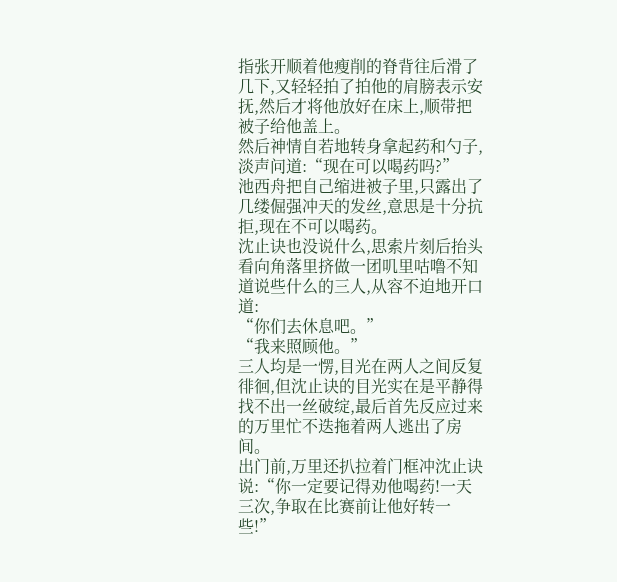指张开顺着他瘦削的脊背往后滑了几下,又轻轻拍了拍他的肩膀表示安抚,然后才将他放好在床上,顺带把被子给他盖上。
然后神情自若地转身拿起药和勺子,淡声问道:“现在可以喝药吗?”
池西舟把自己缩进被子里,只露出了几缕倔强冲天的发丝,意思是十分抗拒,现在不可以喝药。
沈止诀也没说什么,思索片刻后抬头看向角落里挤做一团叽里咕噜不知道说些什么的三人,从容不迫地开口道:
“你们去休息吧。”
“我来照顾他。”
三人均是一愣,目光在两人之间反复徘徊,但沈止诀的目光实在是平静得找不出一丝破绽,最后首先反应过来的万里忙不迭拖着两人逃出了房间。
出门前,万里还扒拉着门框冲沈止诀说:“你一定要记得劝他喝药!一天三次,争取在比赛前让他好转一些!”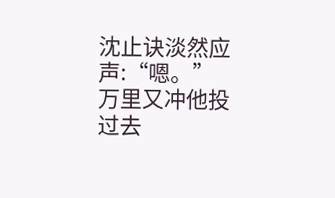沈止诀淡然应声:“嗯。”
万里又冲他投过去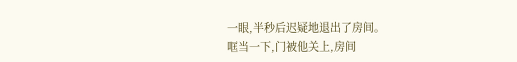一眼,半秒后迟疑地退出了房间。
哐当一下,门被他关上,房间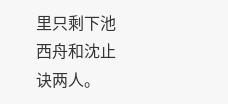里只剩下池西舟和沈止诀两人。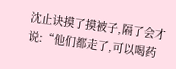沈止诀摸了摸被子,隔了会才说:“他们都走了,可以喝药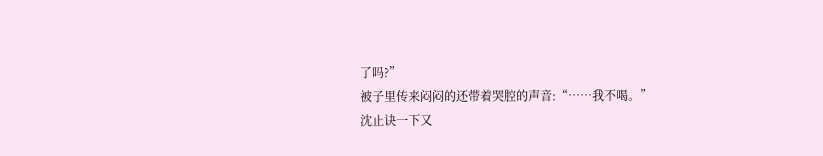了吗?”
被子里传来闷闷的还带着哭腔的声音:“……我不喝。”
沈止诀一下又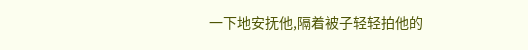一下地安抚他,隔着被子轻轻拍他的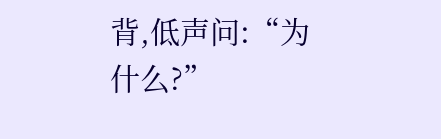背,低声问:“为什么?”